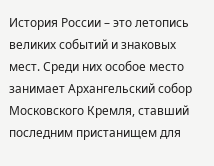История России – это летопись великих событий и знаковых мест. Среди них особое место занимает Архангельский собор Московского Кремля, ставший последним пристанищем для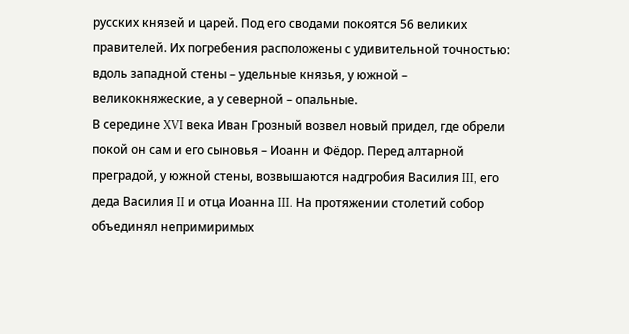русских князей и царей. Под его сводами покоятся 56 великих правителей. Их погребения расположены с удивительной точностью: вдоль западной стены – удельные князья, у южной – великокняжеские, а у северной – опальные.
В середине XVI века Иван Грозный возвел новый придел, где обрели покой он сам и его сыновья – Иоанн и Фёдор. Перед алтарной преградой, у южной стены, возвышаются надгробия Василия III, его деда Василия II и отца Иоанна III. На протяжении столетий собор объединял непримиримых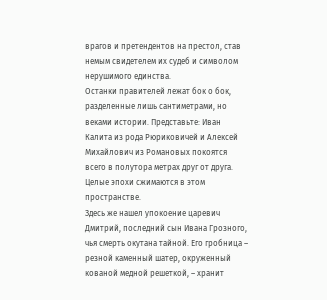врагов и претендентов на престол, став немым свидетелем их судеб и символом нерушимого единства.
Останки правителей лежат бок о бок, разделенные лишь сантиметрами, но веками истории. Представьте: Иван Калита из рода Рюриковичей и Алексей Михайлович из Романовых покоятся всего в полутора метрах друг от друга. Целые эпохи сжимаются в этом пространстве.
Здесь же нашел упокоение царевич Дмитрий, последний сын Ивана Грозного, чья смерть окутана тайной. Его гробница – резной каменный шатер, окруженный кованой медной решеткой, – хранит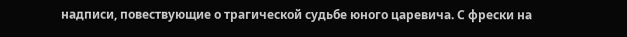надписи, повествующие о трагической судьбе юного царевича. С фрески на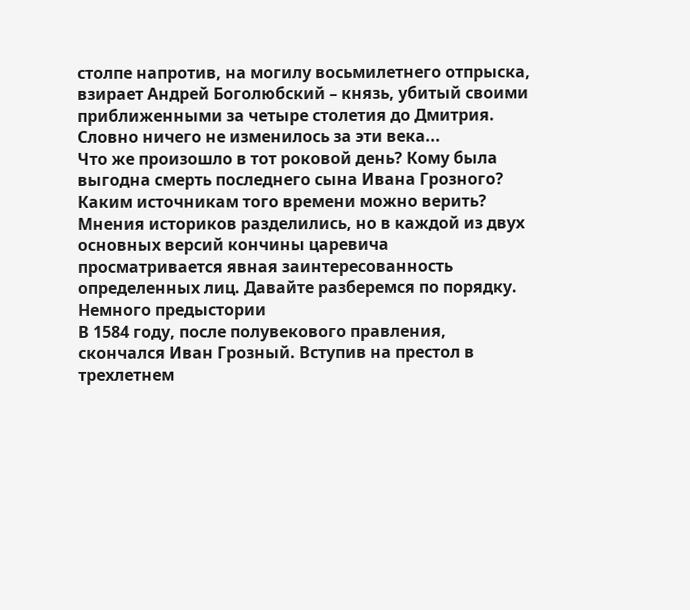столпе напротив, на могилу восьмилетнего отпрыска, взирает Андрей Боголюбский – князь, убитый своими приближенными за четыре столетия до Дмитрия. Словно ничего не изменилось за эти века...
Что же произошло в тот роковой день? Кому была выгодна смерть последнего сына Ивана Грозного? Каким источникам того времени можно верить? Мнения историков разделились, но в каждой из двух основных версий кончины царевича просматривается явная заинтересованность определенных лиц. Давайте разберемся по порядку.
Немного предыстории
В 1584 году, после полувекового правления, скончался Иван Грозный. Вступив на престол в трехлетнем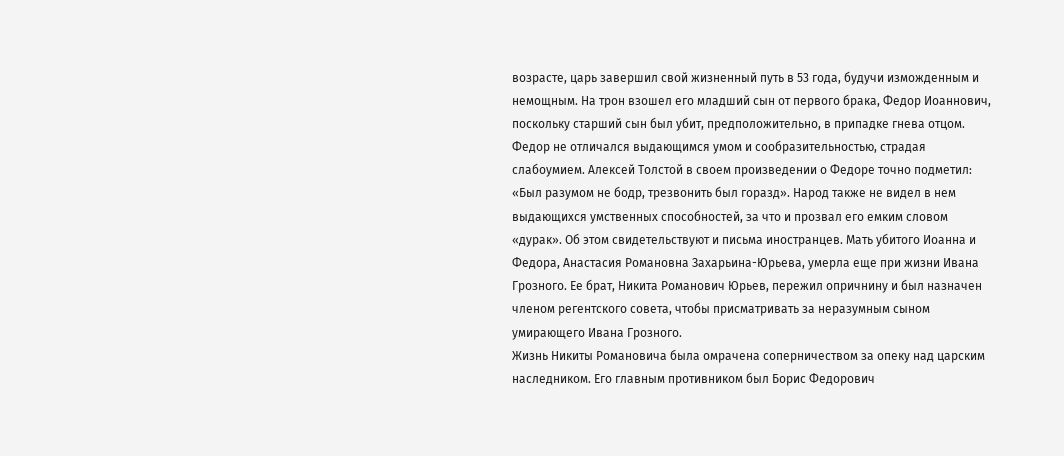возрасте, царь завершил свой жизненный путь в 53 года, будучи изможденным и немощным. На трон взошел его младший сын от первого брака, Федор Иоаннович, поскольку старший сын был убит, предположительно, в припадке гнева отцом. Федор не отличался выдающимся умом и сообразительностью, страдая слабоумием. Алексей Толстой в своем произведении о Федоре точно подметил: «Был разумом не бодр, трезвонить был горазд». Народ также не видел в нем выдающихся умственных способностей, за что и прозвал его емким словом «дурак». Об этом свидетельствуют и письма иностранцев. Мать убитого Иоанна и Федора, Анастасия Романовна Захарьина-Юрьева, умерла еще при жизни Ивана Грозного. Ее брат, Никита Романович Юрьев, пережил опричнину и был назначен членом регентского совета, чтобы присматривать за неразумным сыном умирающего Ивана Грозного.
Жизнь Никиты Романовича была омрачена соперничеством за опеку над царским наследником. Его главным противником был Борис Федорович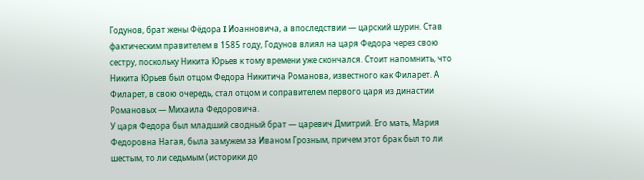Годунов, брат жены Фёдора I Иоанновича, а впоследствии — царский шурин. Став фактическим правителем в 1585 году, Годунов влиял на царя Федора через свою сестру, поскольку Никита Юрьев к тому времени уже скончался. Стоит напомнить, что Никита Юрьев был отцом Федора Никитича Романова, известного как Филарет. А Филарет, в свою очередь, стал отцом и соправителем первого царя из династии Романовых — Михаила Федоровича.
У царя Федора был младший сводный брат — царевич Дмитрий. Его мать, Мария Федоровна Нагая, была замужем за Иваном Грозным, причем этот брак был то ли шестым, то ли седьмым (историки до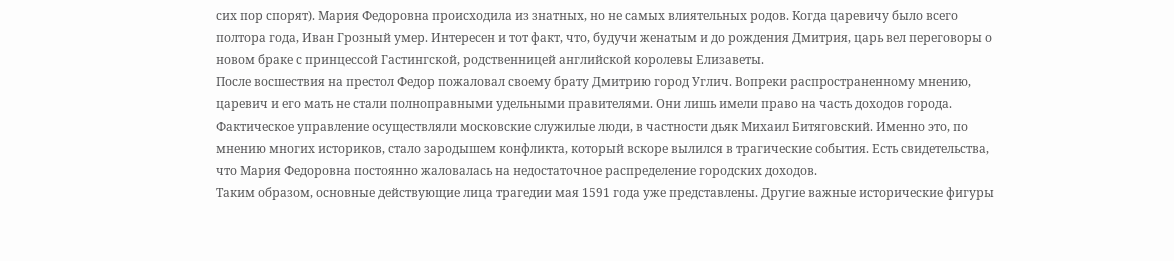сих пор спорят). Мария Федоровна происходила из знатных, но не самых влиятельных родов. Когда царевичу было всего полтора года, Иван Грозный умер. Интересен и тот факт, что, будучи женатым и до рождения Дмитрия, царь вел переговоры о новом браке с принцессой Гастингской, родственницей английской королевы Елизаветы.
После восшествия на престол Федор пожаловал своему брату Дмитрию город Углич. Вопреки распространенному мнению, царевич и его мать не стали полноправными удельными правителями. Они лишь имели право на часть доходов города. Фактическое управление осуществляли московские служилые люди, в частности дьяк Михаил Битяговский. Именно это, по мнению многих историков, стало зародышем конфликта, который вскоре вылился в трагические события. Есть свидетельства, что Мария Федоровна постоянно жаловалась на недостаточное распределение городских доходов.
Таким образом, основные действующие лица трагедии мая 1591 года уже представлены. Другие важные исторические фигуры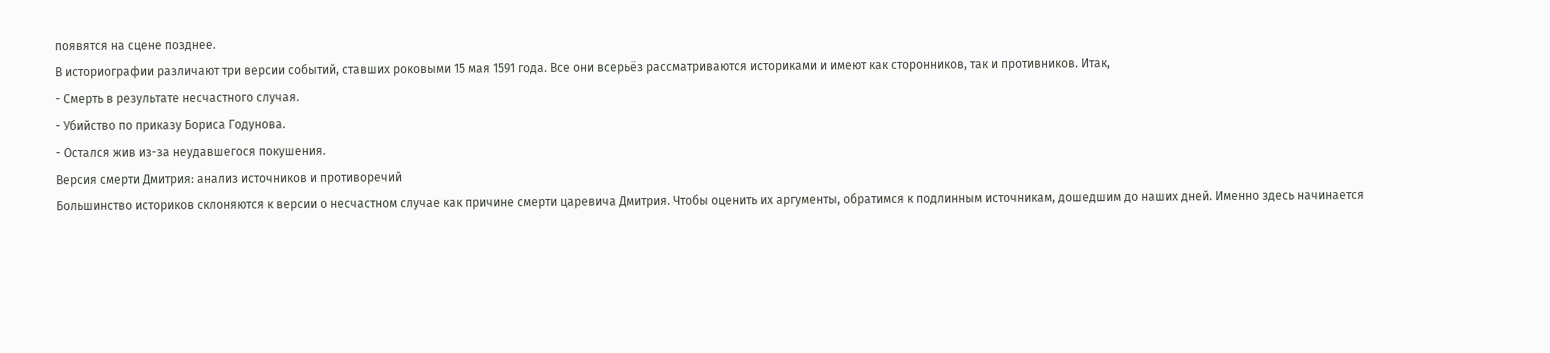появятся на сцене позднее.
В историографии различают три версии событий, ставших роковыми 15 мая 1591 года. Все они всерьёз рассматриваются историками и имеют как сторонников, так и противников. Итак,
- Смерть в результате несчастного случая.
- Убийство по приказу Бориса Годунова.
- Остался жив из-за неудавшегося покушения.
Версия смерти Дмитрия: анализ источников и противоречий
Большинство историков склоняются к версии о несчастном случае как причине смерти царевича Дмитрия. Чтобы оценить их аргументы, обратимся к подлинным источникам, дошедшим до наших дней. Именно здесь начинается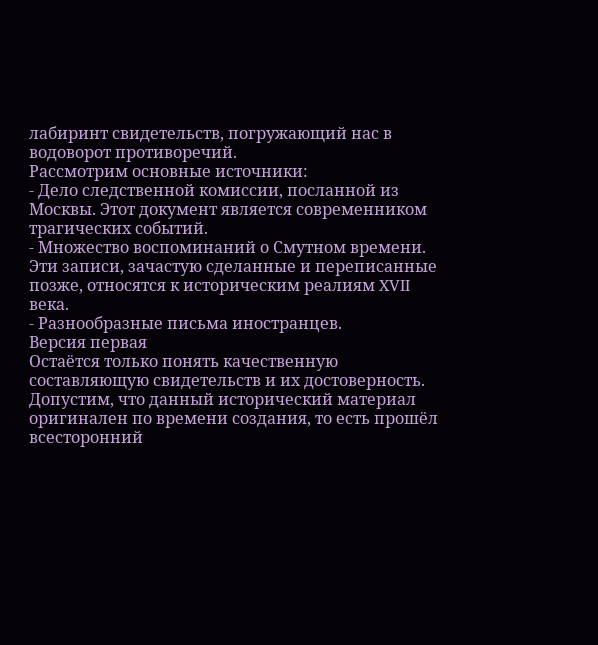лабиринт свидетельств, погружающий нас в водоворот противоречий.
Рассмотрим основные источники:
- Дело следственной комиссии, посланной из Москвы. Этот документ является современником трагических событий.
- Множество воспоминаний о Смутном времени. Эти записи, зачастую сделанные и переписанные позже, относятся к историческим реалиям XVII века.
- Разнообразные письма иностранцев.
Версия первая
Остаётся только понять качественную составляющую свидетельств и их достоверность. Допустим, что данный исторический материал оригинален по времени создания, то есть прошёл всесторонний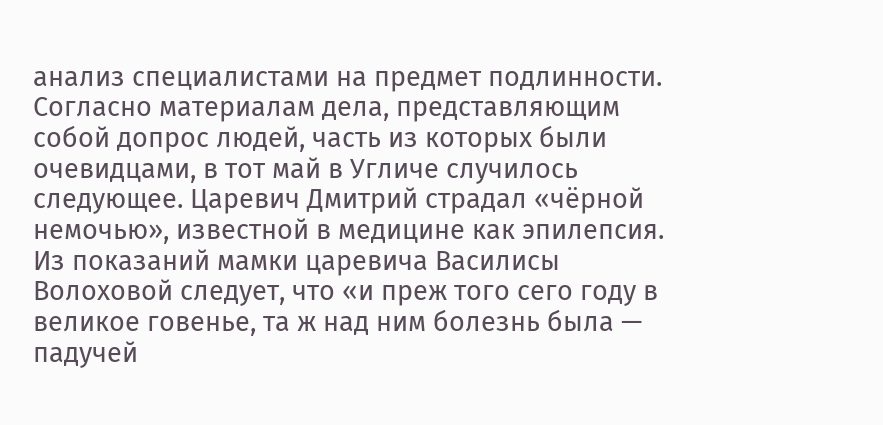анализ специалистами на предмет подлинности.
Согласно материалам дела, представляющим собой допрос людей, часть из которых были очевидцами, в тот май в Угличе случилось следующее. Царевич Дмитрий страдал «чёрной немочью», известной в медицине как эпилепсия. Из показаний мамки царевича Василисы Волоховой следует, что «и преж того сего году в великое говенье, та ж над ним болезнь была — падучей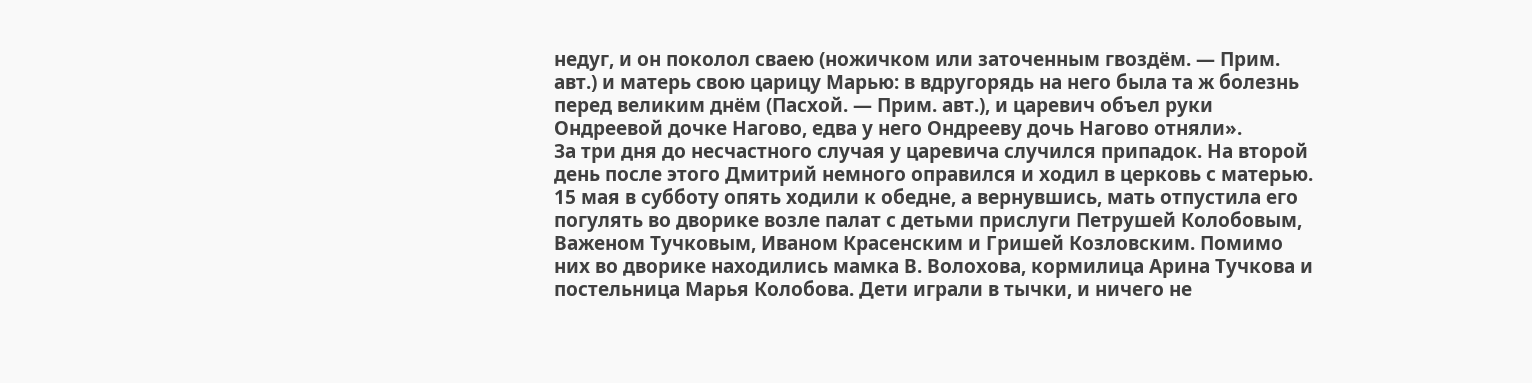недуг, и он поколол сваею (ножичком или заточенным гвоздём. — Прим. авт.) и матерь свою царицу Марью: в вдругорядь на него была та ж болезнь перед великим днём (Пасхой. — Прим. авт.), и царевич объел руки Ондреевой дочке Нагово, едва у него Ондрееву дочь Нагово отняли».
За три дня до несчастного случая у царевича случился припадок. На второй день после этого Дмитрий немного оправился и ходил в церковь с матерью. 15 мая в субботу опять ходили к обедне, а вернувшись, мать отпустила его погулять во дворике возле палат с детьми прислуги Петрушей Колобовым, Важеном Тучковым, Иваном Красенским и Гришей Козловским. Помимо них во дворике находились мамка В. Волохова, кормилица Арина Тучкова и постельница Марья Колобова. Дети играли в тычки, и ничего не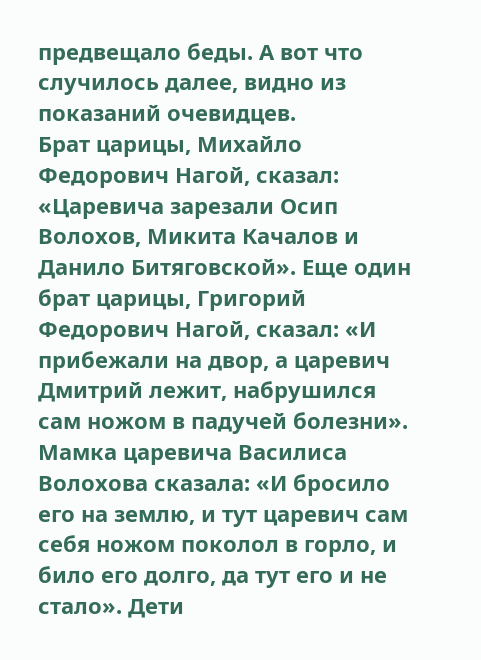предвещало беды. А вот что случилось далее, видно из показаний очевидцев.
Брат царицы, Михайло Федорович Нагой, сказал: «Царевича зарезали Осип Волохов, Микита Качалов и Данило Битяговской». Еще один брат царицы, Григорий Федорович Нагой, сказал: «И прибежали на двор, а царевич Дмитрий лежит, набрушился сам ножом в падучей болезни». Мамка царевича Василиса Волохова сказала: «И бросило его на землю, и тут царевич сам себя ножом поколол в горло, и било его долго, да тут его и не стало». Дети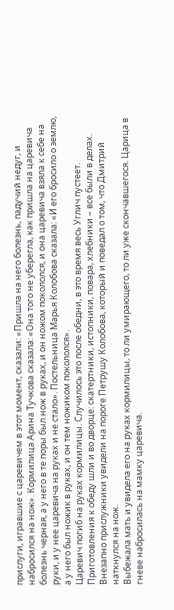прислуги, игравшие с царевичем в этот момент, сказали: «Пришла на него болезнь, падучий недуг, и набросился на нож». Кормилица Арина Тучкова сказала: «Она того не уберегла, как пришла на царевича болезнь черная, а у него в те поры был нож в руках, и он ножом покололся, и она царевича взяла к себе на руки, и у нее царевича на руках и не стало». Постельница Марья Колобова сказала: «И его бросило о землю, а у него был ножик в руках, и он тем ножиком покололся».
Царевич погиб на руках кормилицы. Случилось это после обедни, в это время весь Углич пустеет. Приготовления к обеду шли и во дворце: скатертники, истопники, повара, хлебники – все были в делах. Внезапно прислужники увидели на пороге Петрушу Колобова, который и поведал о том, что Дмитрий наткнулся на нож.
Выбежала мать и увидела его на руках кормилицы, то ли умирающего, то ли уже скончавшегося. Царица в гневе набросилась на мамку царевича.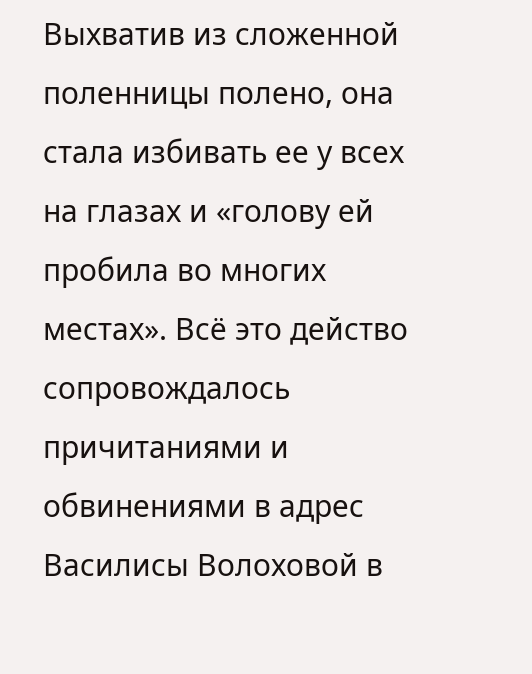Выхватив из сложенной поленницы полено, она стала избивать ее у всех на глазах и «голову ей пробила во многих местах». Всё это действо сопровождалось причитаниями и обвинениями в адрес Василисы Волоховой в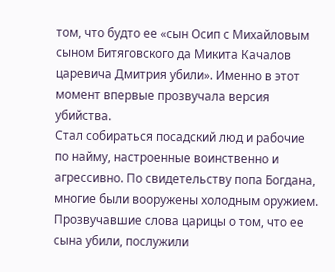том, что будто ее «сын Осип с Михайловым сыном Битяговского да Микита Качалов царевича Дмитрия убили». Именно в этот момент впервые прозвучала версия убийства.
Стал собираться посадский люд и рабочие по найму, настроенные воинственно и агрессивно. По свидетельству попа Богдана, многие были вооружены холодным оружием. Прозвучавшие слова царицы о том, что ее сына убили, послужили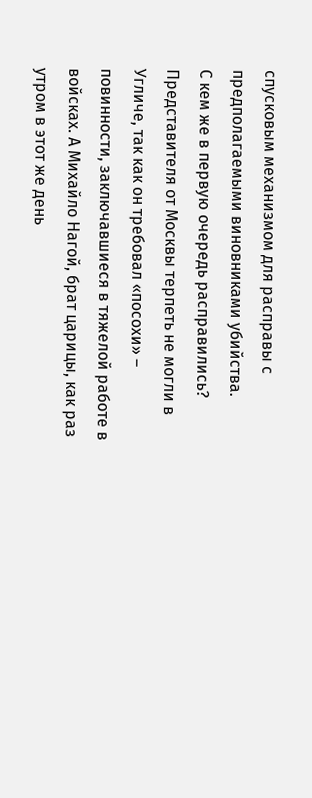спусковым механизмом для расправы с предполагаемыми виновниками убийства.
С кем же в первую очередь расправились?
Представителя от Москвы терпеть не могли в Угличе, так как он требовал «посохи» – повинности, заключавшиеся в тяжелой работе в войсках. А Михайло Нагой, брат царицы, как раз утром в этот же день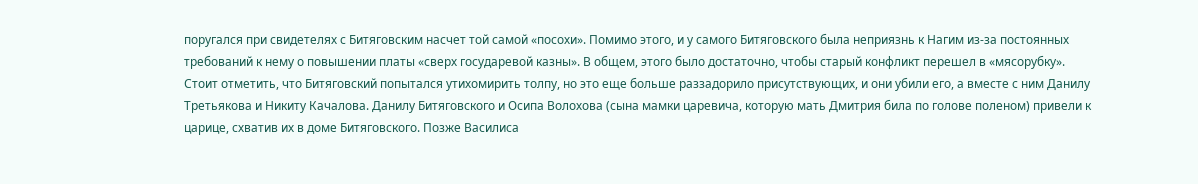поругался при свидетелях с Битяговским насчет той самой «посохи». Помимо этого, и у самого Битяговского была неприязнь к Нагим из-за постоянных требований к нему о повышении платы «сверх государевой казны». В общем, этого было достаточно, чтобы старый конфликт перешел в «мясорубку». Стоит отметить, что Битяговский попытался утихомирить толпу, но это еще больше раззадорило присутствующих, и они убили его, а вместе с ним Данилу Третьякова и Никиту Качалова. Данилу Битяговского и Осипа Волохова (сына мамки царевича, которую мать Дмитрия била по голове поленом) привели к царице, схватив их в доме Битяговского. Позже Василиса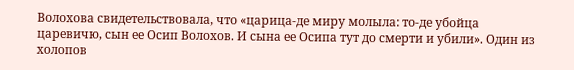Волохова свидетельствовала, что «царица-де миру молыла: то-де убойца царевичю, сын ее Осип Волохов. И сына ее Осипа тут до смерти и убили». Один из холопов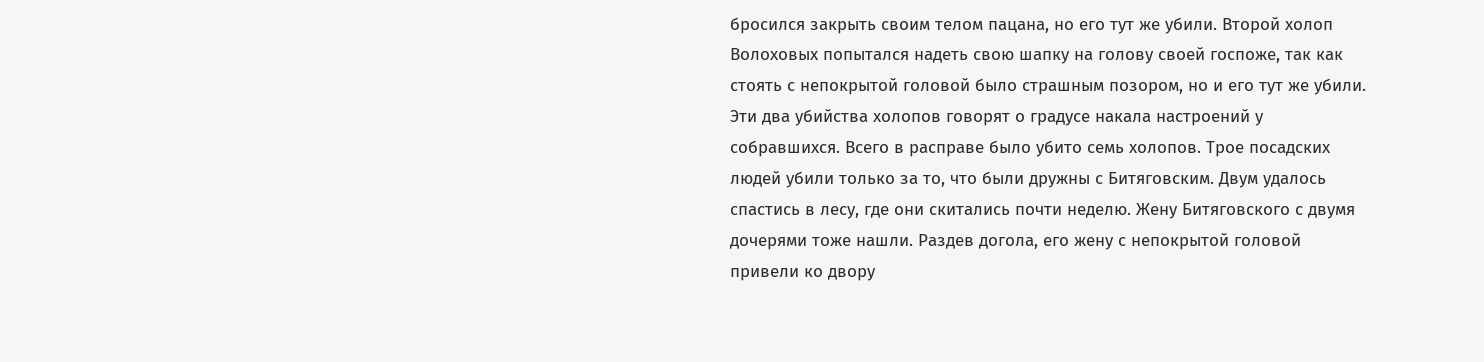бросился закрыть своим телом пацана, но его тут же убили. Второй холоп Волоховых попытался надеть свою шапку на голову своей госпоже, так как стоять с непокрытой головой было страшным позором, но и его тут же убили. Эти два убийства холопов говорят о градусе накала настроений у собравшихся. Всего в расправе было убито семь холопов. Трое посадских людей убили только за то, что были дружны с Битяговским. Двум удалось спастись в лесу, где они скитались почти неделю. Жену Битяговского с двумя дочерями тоже нашли. Раздев догола, его жену с непокрытой головой привели ко двору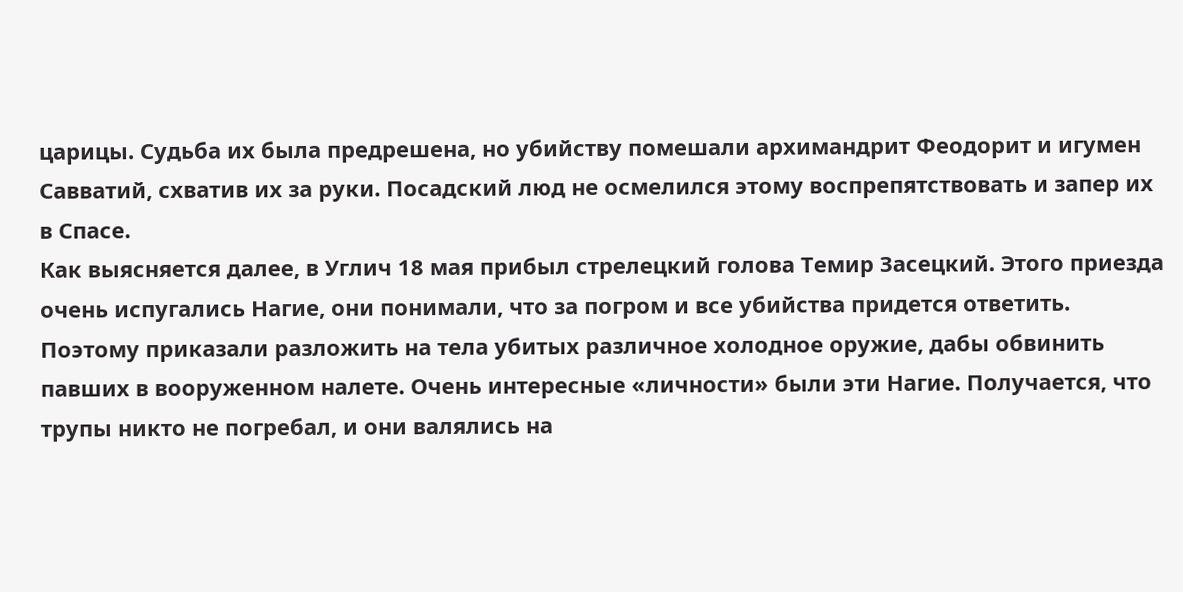царицы. Судьба их была предрешена, но убийству помешали архимандрит Феодорит и игумен Савватий, схватив их за руки. Посадский люд не осмелился этому воспрепятствовать и запер их в Спасе.
Как выясняется далее, в Углич 18 мая прибыл стрелецкий голова Темир Засецкий. Этого приезда очень испугались Нагие, они понимали, что за погром и все убийства придется ответить. Поэтому приказали разложить на тела убитых различное холодное оружие, дабы обвинить павших в вооруженном налете. Очень интересные «личности» были эти Нагие. Получается, что трупы никто не погребал, и они валялись на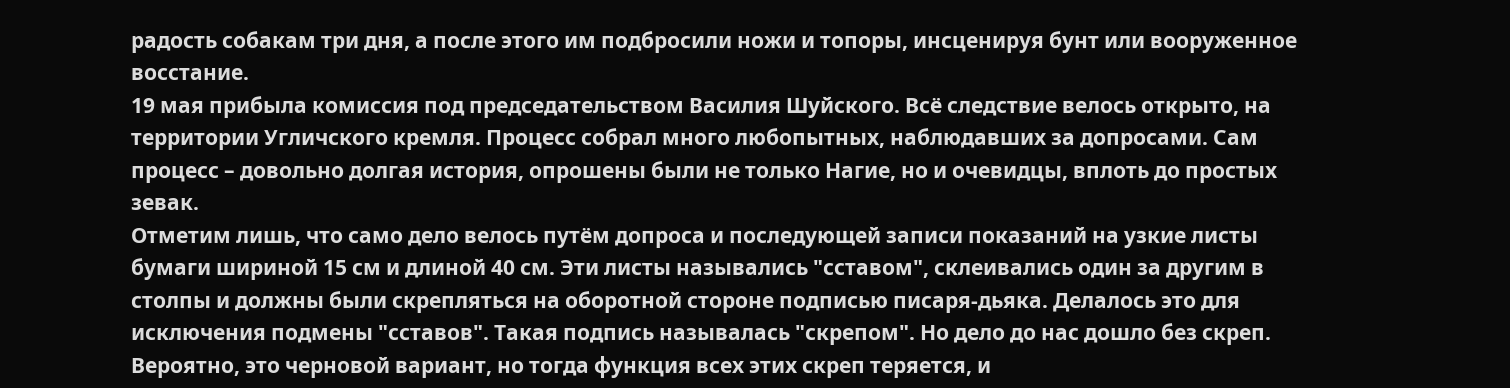радость собакам три дня, а после этого им подбросили ножи и топоры, инсценируя бунт или вооруженное восстание.
19 мая прибыла комиссия под председательством Василия Шуйского. Всё следствие велось открыто, на территории Угличского кремля. Процесс собрал много любопытных, наблюдавших за допросами. Сам процесс – довольно долгая история, опрошены были не только Нагие, но и очевидцы, вплоть до простых зевак.
Отметим лишь, что само дело велось путём допроса и последующей записи показаний на узкие листы бумаги шириной 15 см и длиной 40 см. Эти листы назывались "сставом", склеивались один за другим в столпы и должны были скрепляться на оборотной стороне подписью писаря-дьяка. Делалось это для исключения подмены "сставов". Такая подпись называлась "скрепом". Но дело до нас дошло без скреп. Вероятно, это черновой вариант, но тогда функция всех этих скреп теряется, и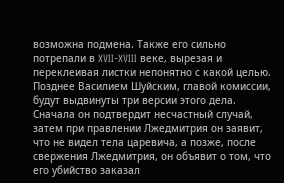возможна подмена. Также его сильно потрепали в XVII-XVIII веке, вырезая и переклеивая листки непонятно с какой целью. Позднее Василием Шуйским, главой комиссии, будут выдвинуты три версии этого дела. Сначала он подтвердит несчастный случай, затем при правлении Лжедмитрия он заявит, что не видел тела царевича, а позже, после свержения Лжедмитрия, он объявит о том, что его убийство заказал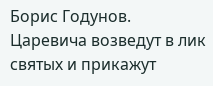Борис Годунов. Царевича возведут в лик святых и прикажут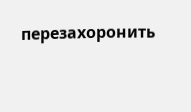перезахоронить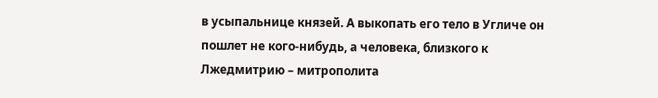в усыпальнице князей. А выкопать его тело в Угличе он пошлет не кого-нибудь, а человека, близкого к Лжедмитрию – митрополита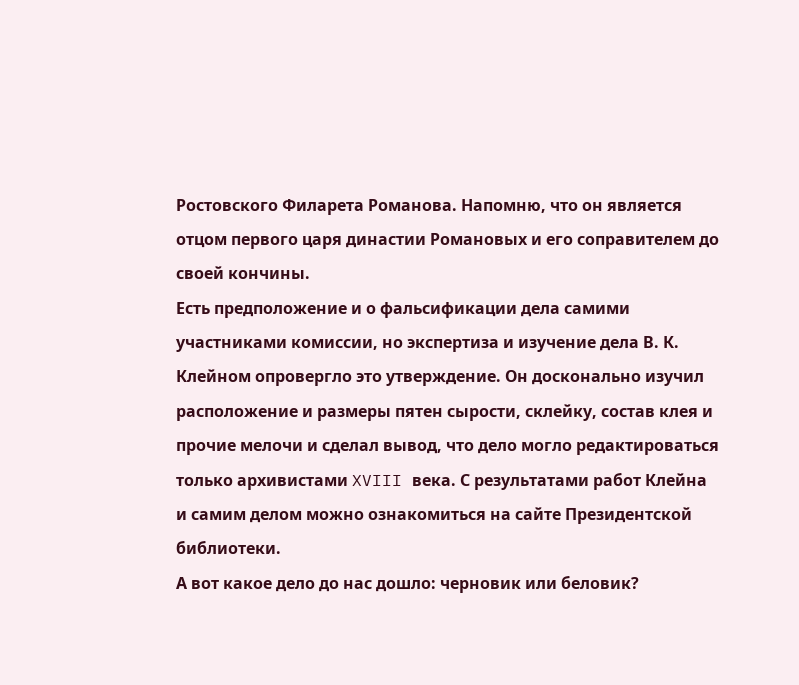Ростовского Филарета Романова. Напомню, что он является отцом первого царя династии Романовых и его соправителем до своей кончины.
Есть предположение и о фальсификации дела самими участниками комиссии, но экспертиза и изучение дела В. К. Клейном опровергло это утверждение. Он досконально изучил расположение и размеры пятен сырости, склейку, состав клея и прочие мелочи и сделал вывод, что дело могло редактироваться только архивистами XVIII века. С результатами работ Клейна и самим делом можно ознакомиться на сайте Президентской библиотеки.
А вот какое дело до нас дошло: черновик или беловик?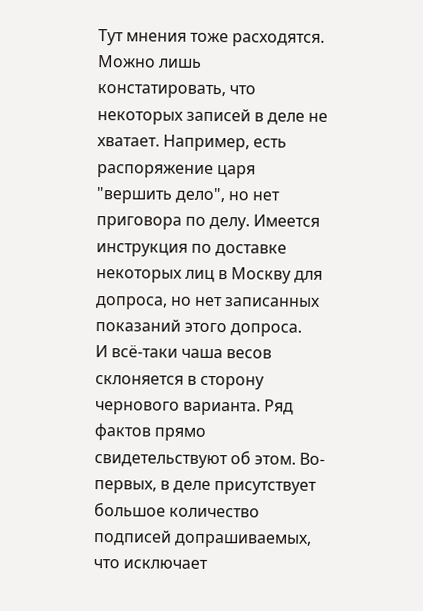Тут мнения тоже расходятся. Можно лишь констатировать, что некоторых записей в деле не хватает. Например, есть распоряжение царя "вершить дело", но нет приговора по делу. Имеется инструкция по доставке некоторых лиц в Москву для допроса, но нет записанных показаний этого допроса.
И всё-таки чаша весов склоняется в сторону чернового варианта. Ряд фактов прямо свидетельствуют об этом. Во-первых, в деле присутствует большое количество подписей допрашиваемых, что исключает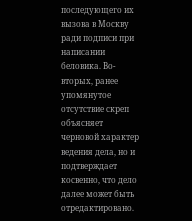последующего их вызова в Москву ради подписи при написании беловика. Во-вторых, ранее упомянутое отсутствие скреп объясняет черновой характер ведения дела, но и подтверждает косвенно, что дело далее может быть отредактировано.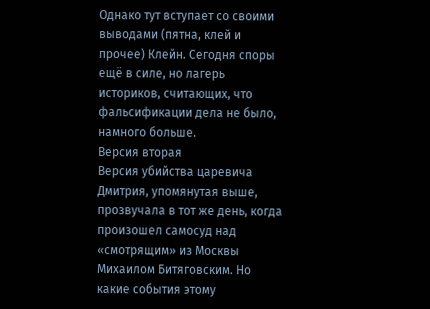Однако тут вступает со своими выводами (пятна, клей и прочее) Клейн. Сегодня споры ещё в силе, но лагерь историков, считающих, что фальсификации дела не было, намного больше.
Версия вторая
Версия убийства царевича Дмитрия, упомянутая выше, прозвучала в тот же день, когда произошел самосуд над «смотрящим» из Москвы Михаилом Битяговским. Но какие события этому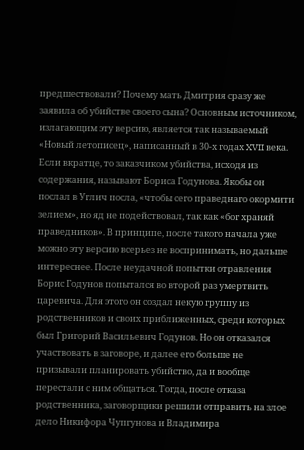предшествовали? Почему мать Дмитрия сразу же заявила об убийстве своего сына? Основным источником, излагающим эту версию, является так называемый «Новый летописец», написанный в 30-х годах XVII века. Если вкратце, то заказчиком убийства, исходя из содержания, называют Бориса Годунова. Якобы он послал в Углич посла, «чтобы сего праведнаго окормити зелием», но яд не подействовал, так как «бог храняй праведников». В принципе, после такого начала уже можно эту версию всерьез не воспринимать, но дальше интереснее. После неудачной попытки отравления Борис Годунов попытался во второй раз умертвить царевича. Для этого он создал некую группу из родственников и своих приближенных, среди которых был Григорий Васильевич Годунов. Но он отказался участвовать в заговоре, и далее его больше не призывали планировать убийство, да и вообще перестали с ним общаться. Тогда, после отказа родственника, заговорщики решили отправить на злое дело Никифора Чупгунова и Владимира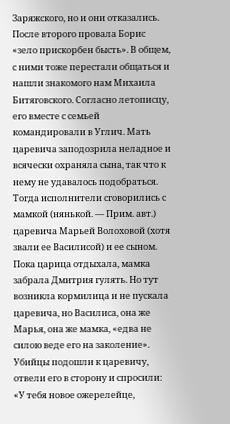Заряжского, но и они отказались. После второго провала Борис «зело прискорбен бысть». В общем, с ними тоже перестали общаться и нашли знакомого нам Михаила Битяговского. Согласно летописцу, его вместе с семьей командировали в Углич. Мать царевича заподозрила неладное и всячески охраняла сына, так что к нему не удавалось подобраться. Тогда исполнители сговорились с мамкой (нянькой. — Прим. авт.) царевича Марьей Волоховой (хотя звали ее Василисой) и ее сыном. Пока царица отдыхала, мамка забрала Дмитрия гулять. Но тут возникла кормилица и не пускала царевича, но Василиса, она же Марья, она же мамка, «едва не силою веде его на заколение». Убийцы подошли к царевичу, отвели его в сторону и спросили: «У тебя новое ожерелейце,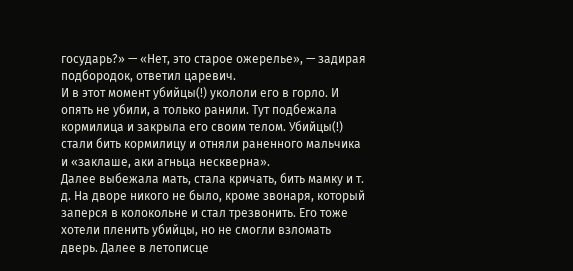государь?» — «Нет, это старое ожерелье», — задирая подбородок, ответил царевич.
И в этот момент убийцы(!) укололи его в горло. И опять не убили, а только ранили. Тут подбежала кормилица и закрыла его своим телом. Убийцы(!) стали бить кормилицу и отняли раненного мальчика и «заклаше, аки агньца нескверна».
Далее выбежала мать, стала кричать, бить мамку и т. д. На дворе никого не было, кроме звонаря, который заперся в колокольне и стал трезвонить. Его тоже хотели пленить убийцы, но не смогли взломать дверь. Далее в летописце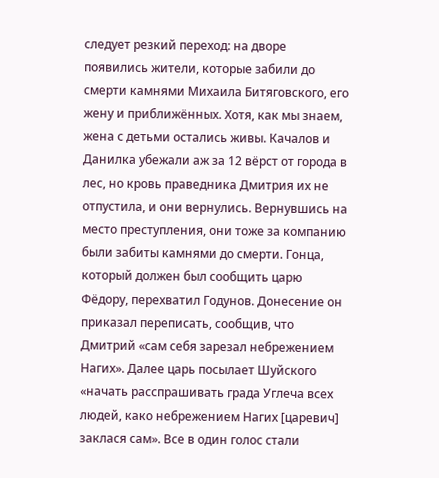следует резкий переход: на дворе появились жители, которые забили до смерти камнями Михаила Битяговского, его жену и приближённых. Хотя, как мы знаем, жена с детьми остались живы. Качалов и Данилка убежали аж за 12 вёрст от города в лес, но кровь праведника Дмитрия их не отпустила, и они вернулись. Вернувшись на место преступления, они тоже за компанию были забиты камнями до смерти. Гонца, который должен был сообщить царю Фёдору, перехватил Годунов. Донесение он приказал переписать, сообщив, что Дмитрий «сам себя зарезал небрежением Нагих». Далее царь посылает Шуйского «начать расспрашивать града Углеча всех людей, како небрежением Нагих [царевич] заклася сам». Все в один голос стали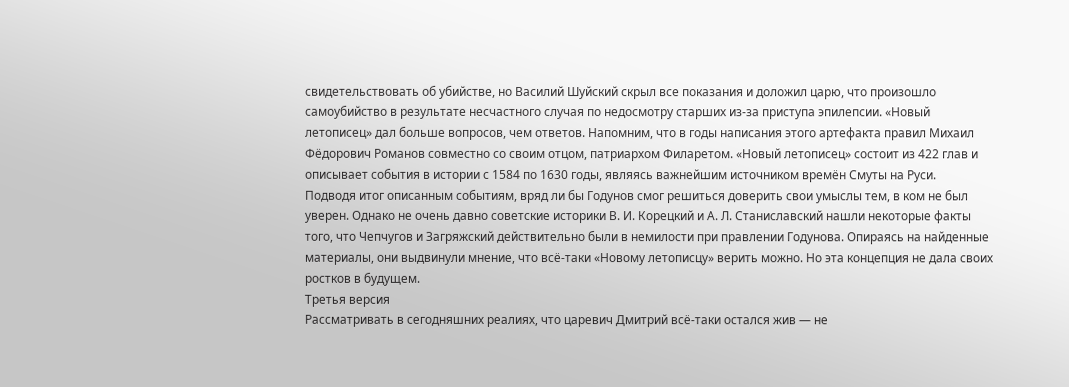свидетельствовать об убийстве, но Василий Шуйский скрыл все показания и доложил царю, что произошло самоубийство в результате несчастного случая по недосмотру старших из-за приступа эпилепсии. «Новый летописец» дал больше вопросов, чем ответов. Напомним, что в годы написания этого артефакта правил Михаил Фёдорович Романов совместно со своим отцом, патриархом Филаретом. «Новый летописец» состоит из 422 глав и описывает события в истории с 1584 по 1630 годы, являясь важнейшим источником времён Смуты на Руси.
Подводя итог описанным событиям, вряд ли бы Годунов смог решиться доверить свои умыслы тем, в ком не был уверен. Однако не очень давно советские историки В. И. Корецкий и А. Л. Станиславский нашли некоторые факты того, что Чепчугов и Загряжский действительно были в немилости при правлении Годунова. Опираясь на найденные материалы, они выдвинули мнение, что всё-таки «Новому летописцу» верить можно. Но эта концепция не дала своих ростков в будущем.
Третья версия
Рассматривать в сегодняшних реалиях, что царевич Дмитрий всё-таки остался жив — не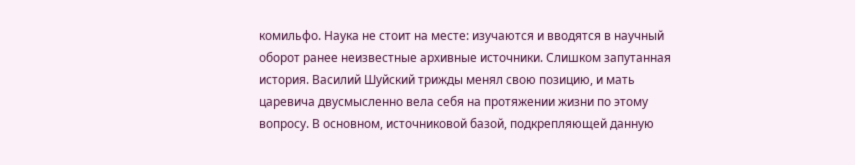комильфо. Наука не стоит на месте: изучаются и вводятся в научный оборот ранее неизвестные архивные источники. Слишком запутанная история. Василий Шуйский трижды менял свою позицию, и мать царевича двусмысленно вела себя на протяжении жизни по этому вопросу. В основном, источниковой базой, подкрепляющей данную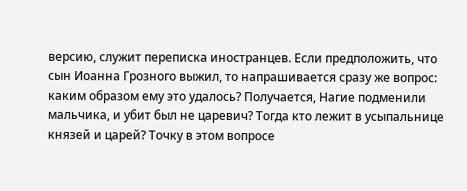версию, служит переписка иностранцев. Если предположить, что сын Иоанна Грозного выжил, то напрашивается сразу же вопрос: каким образом ему это удалось? Получается, Нагие подменили мальчика, и убит был не царевич? Тогда кто лежит в усыпальнице князей и царей? Точку в этом вопросе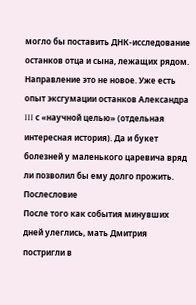могло бы поставить ДНК-исследование останков отца и сына, лежащих рядом. Направление это не новое. Уже есть опыт эксгумации останков Александра III с «научной целью» (отдельная интересная история). Да и букет болезней у маленького царевича вряд ли позволил бы ему долго прожить.
Послесловие
После того как события минувших дней улеглись, мать Дмитрия постригли в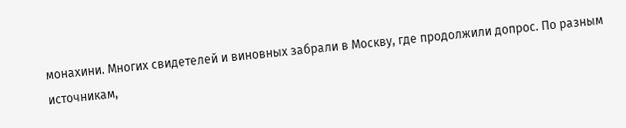монахини. Многих свидетелей и виновных забрали в Москву, где продолжили допрос. По разным источникам,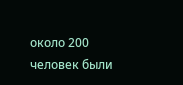около 200 человек были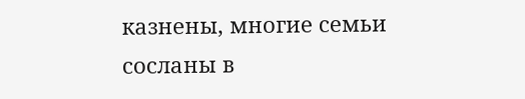казнены, многие семьи сосланы в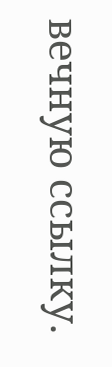вечную ссылку.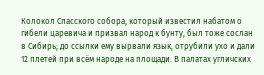Колокол Спасского собора, который известил набатом о гибели царевича и призвал народ к бунту, был тоже сослан в Сибирь; до ссылки ему вырвали язык, отрубили ухо и дали 12 плетей при всём народе на площади. В палатах угличских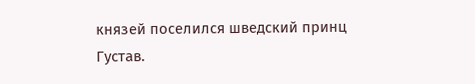князей поселился шведский принц Густав.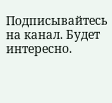Подписывайтесь на канал. Будет интересно.